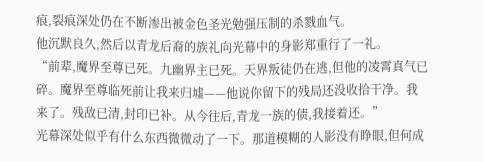痕,裂痕深处仍在不断渗出被金色圣光勉强压制的杀戮血气。
他沉默良久,然后以青龙后裔的族礼向光幕中的身影郑重行了一礼。
“前辈,魔界至尊已死。九幽界主已死。天界叛徒仍在逃,但他的凌霄真气已碎。魔界至尊临死前让我来归墟——他说你留下的残局还没收拾干净。我来了。残敌已清,封印已补。从今往后,青龙一族的债,我接着还。”
光幕深处似乎有什么东西微微动了一下。那道模糊的人影没有睁眼,但何成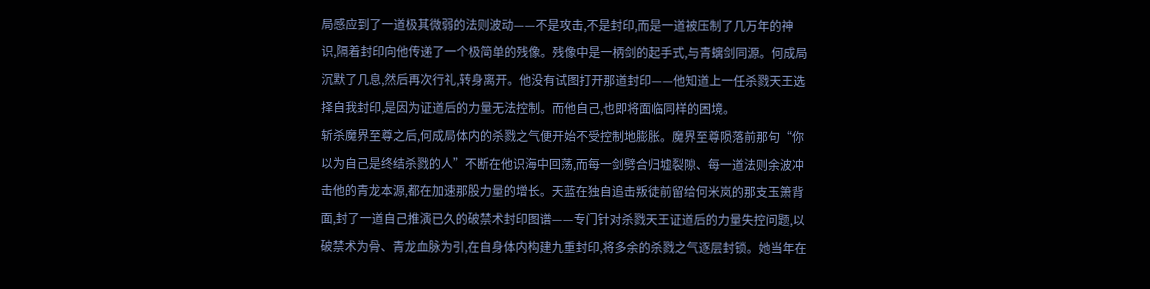局感应到了一道极其微弱的法则波动——不是攻击,不是封印,而是一道被压制了几万年的神识,隔着封印向他传递了一个极简单的残像。残像中是一柄剑的起手式,与青螭剑同源。何成局沉默了几息,然后再次行礼,转身离开。他没有试图打开那道封印——他知道上一任杀戮天王选择自我封印,是因为证道后的力量无法控制。而他自己,也即将面临同样的困境。
斩杀魔界至尊之后,何成局体内的杀戮之气便开始不受控制地膨胀。魔界至尊陨落前那句“你以为自己是终结杀戮的人”不断在他识海中回荡,而每一剑劈合归墟裂隙、每一道法则余波冲击他的青龙本源,都在加速那股力量的增长。天蓝在独自追击叛徒前留给何米岚的那支玉箫背面,封了一道自己推演已久的破禁术封印图谱——专门针对杀戮天王证道后的力量失控问题,以破禁术为骨、青龙血脉为引,在自身体内构建九重封印,将多余的杀戮之气逐层封锁。她当年在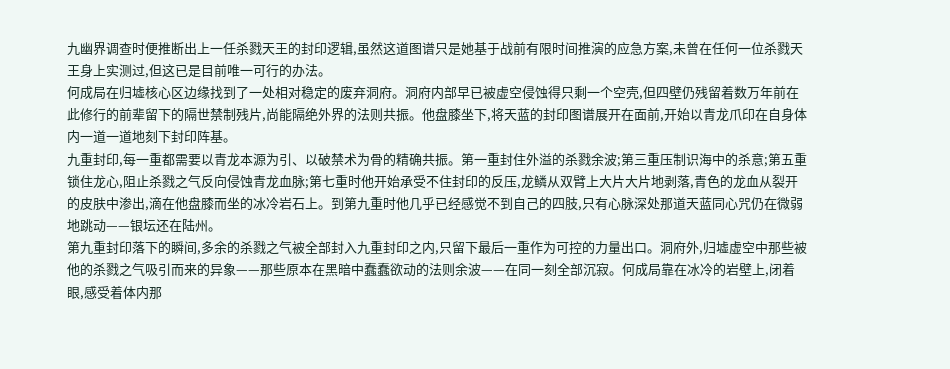九幽界调查时便推断出上一任杀戮天王的封印逻辑,虽然这道图谱只是她基于战前有限时间推演的应急方案,未曾在任何一位杀戮天王身上实测过,但这已是目前唯一可行的办法。
何成局在归墟核心区边缘找到了一处相对稳定的废弃洞府。洞府内部早已被虚空侵蚀得只剩一个空壳,但四壁仍残留着数万年前在此修行的前辈留下的隔世禁制残片,尚能隔绝外界的法则共振。他盘膝坐下,将天蓝的封印图谱展开在面前,开始以青龙爪印在自身体内一道一道地刻下封印阵基。
九重封印,每一重都需要以青龙本源为引、以破禁术为骨的精确共振。第一重封住外溢的杀戮余波;第三重压制识海中的杀意;第五重锁住龙心,阻止杀戮之气反向侵蚀青龙血脉;第七重时他开始承受不住封印的反压,龙鳞从双臂上大片大片地剥落,青色的龙血从裂开的皮肤中渗出,滴在他盘膝而坐的冰冷岩石上。到第九重时他几乎已经感觉不到自己的四肢,只有心脉深处那道天蓝同心咒仍在微弱地跳动——银坛还在陆州。
第九重封印落下的瞬间,多余的杀戮之气被全部封入九重封印之内,只留下最后一重作为可控的力量出口。洞府外,归墟虚空中那些被他的杀戮之气吸引而来的异象——那些原本在黑暗中蠢蠢欲动的法则余波——在同一刻全部沉寂。何成局靠在冰冷的岩壁上,闭着眼,感受着体内那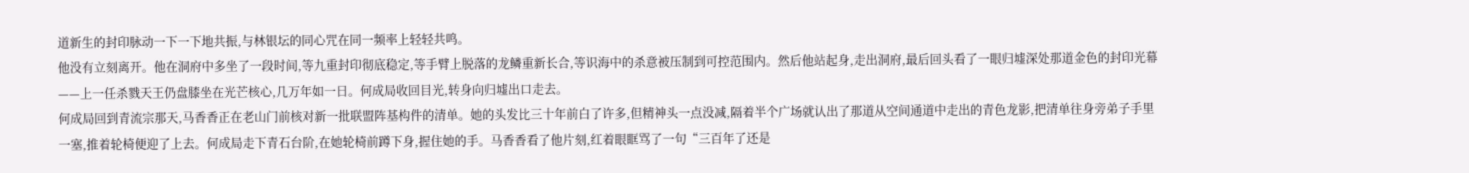道新生的封印脉动一下一下地共振,与林银坛的同心咒在同一频率上轻轻共鸣。
他没有立刻离开。他在洞府中多坐了一段时间,等九重封印彻底稳定,等手臂上脱落的龙鳞重新长合,等识海中的杀意被压制到可控范围内。然后他站起身,走出洞府,最后回头看了一眼归墟深处那道金色的封印光幕——上一任杀戮天王仍盘膝坐在光芒核心,几万年如一日。何成局收回目光,转身向归墟出口走去。
何成局回到青流宗那天,马香香正在老山门前核对新一批联盟阵基构件的清单。她的头发比三十年前白了许多,但精神头一点没减,隔着半个广场就认出了那道从空间通道中走出的青色龙影,把清单往身旁弟子手里一塞,推着轮椅便迎了上去。何成局走下青石台阶,在她轮椅前蹲下身,握住她的手。马香香看了他片刻,红着眼眶骂了一句“三百年了还是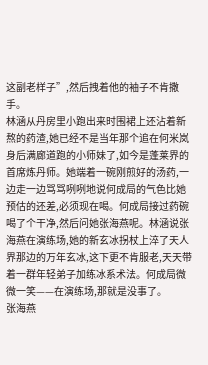这副老样子”,然后拽着他的袖子不肯撒手。
林涵从丹房里小跑出来时围裙上还沾着新熬的药渣,她已经不是当年那个追在何米岚身后满廊道跑的小师妹了,如今是蓬莱界的首席炼丹师。她端着一碗刚煎好的汤药,一边走一边骂骂咧咧地说何成局的气色比她预估的还差,必须现在喝。何成局接过药碗喝了个干净,然后问她张海燕呢。林涵说张海燕在演练场,她的新玄冰拐杖上淬了天人界那边的万年玄冰,这下更不肯服老,天天带着一群年轻弟子加练冰系术法。何成局微微一笑——在演练场,那就是没事了。
张海燕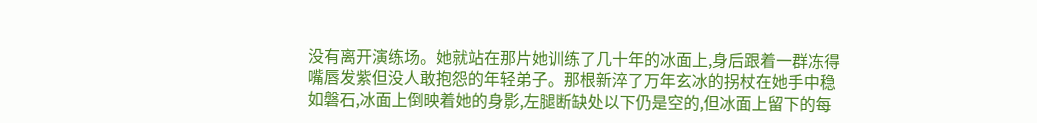没有离开演练场。她就站在那片她训练了几十年的冰面上,身后跟着一群冻得嘴唇发紫但没人敢抱怨的年轻弟子。那根新淬了万年玄冰的拐杖在她手中稳如磐石,冰面上倒映着她的身影,左腿断缺处以下仍是空的,但冰面上留下的每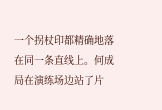一个拐杖印都精确地落在同一条直线上。何成局在演练场边站了片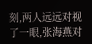刻,两人远远对视了一眼,张海燕对